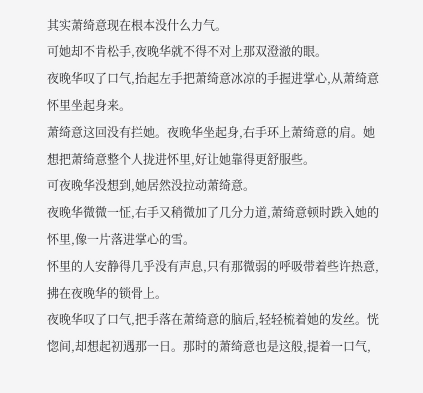其实萧绮意现在根本没什么力气。
可她却不肯松手,夜晚华就不得不对上那双澄澈的眼。
夜晚华叹了口气,抬起左手把萧绮意冰凉的手握进掌心,从萧绮意怀里坐起身来。
萧绮意这回没有拦她。夜晚华坐起身,右手环上萧绮意的肩。她想把萧绮意整个人拢进怀里,好让她靠得更舒服些。
可夜晚华没想到,她居然没拉动萧绮意。
夜晚华微微一怔,右手又稍微加了几分力道,萧绮意顿时跌入她的怀里,像一片落进掌心的雪。
怀里的人安静得几乎没有声息,只有那微弱的呼吸带着些许热意,拂在夜晚华的锁骨上。
夜晚华叹了口气,把手落在萧绮意的脑后,轻轻梳着她的发丝。恍惚间,却想起初遇那一日。那时的萧绮意也是这般,提着一口气,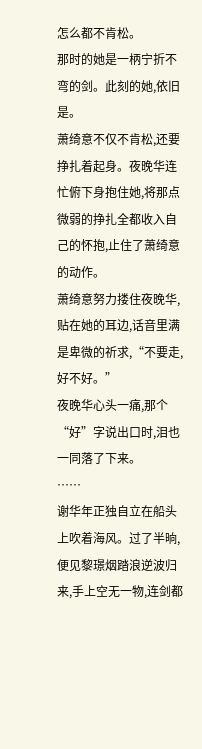怎么都不肯松。
那时的她是一柄宁折不弯的剑。此刻的她,依旧是。
萧绮意不仅不肯松,还要挣扎着起身。夜晚华连忙俯下身抱住她,将那点微弱的挣扎全都收入自己的怀抱,止住了萧绮意的动作。
萧绮意努力搂住夜晚华,贴在她的耳边,话音里满是卑微的祈求,“不要走,好不好。”
夜晚华心头一痛,那个“好”字说出口时,泪也一同落了下来。
……
谢华年正独自立在船头上吹着海风。过了半晌,便见黎璟烟踏浪逆波归来,手上空无一物,连剑都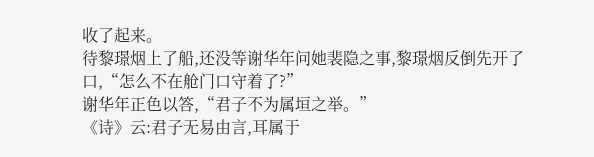收了起来。
待黎璟烟上了船,还没等谢华年问她裴隐之事,黎璟烟反倒先开了口,“怎么不在舱门口守着了?”
谢华年正色以答,“君子不为属垣之举。”
《诗》云:君子无易由言,耳属于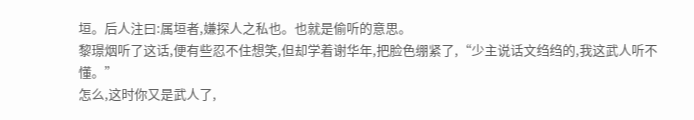垣。后人注曰:属垣者,嫌探人之私也。也就是偷听的意思。
黎璟烟听了这话,便有些忍不住想笑,但却学着谢华年,把脸色绷紧了,“少主说话文绉绉的,我这武人听不懂。”
怎么,这时你又是武人了,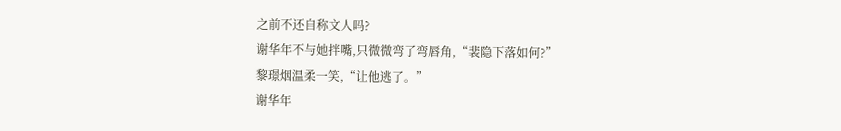之前不还自称文人吗?
谢华年不与她拌嘴,只微微弯了弯唇角,“裴隐下落如何?”
黎璟烟温柔一笑,“让他逃了。”
谢华年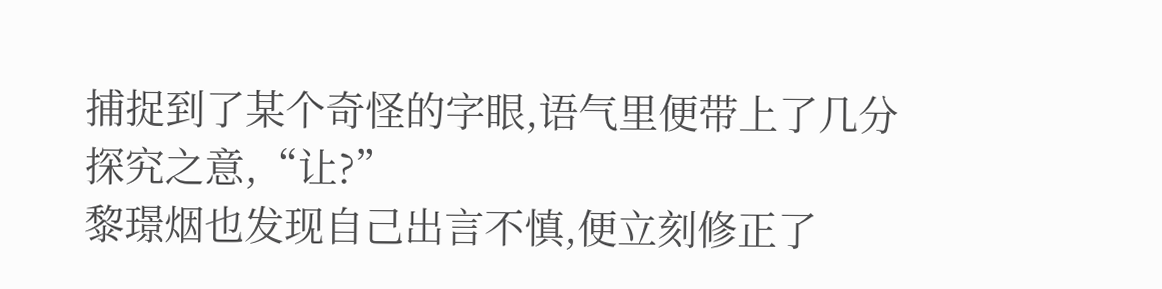捕捉到了某个奇怪的字眼,语气里便带上了几分探究之意,“让?”
黎璟烟也发现自己出言不慎,便立刻修正了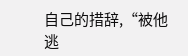自己的措辞,“被他逃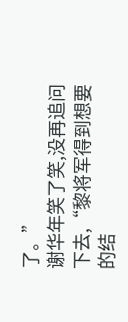了。”
谢华年笑了笑,没再追问下去,“黎将军得到想要的结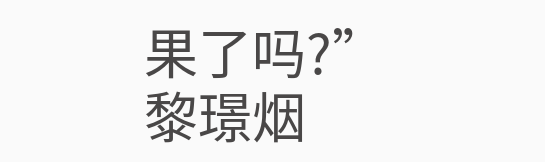果了吗?”
黎璟烟